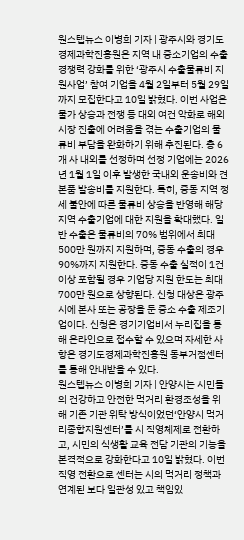원스텝뉴스 이병희 기자 | 광주시와 경기도경제과학진흥원은 지역 내 중소기업의 수출 경쟁력 강화를 위한 ‘광주시 수출물류비 지원사업’ 참여 기업을 4월 2일부터 5월 29일까지 모집한다고 10일 밝혔다. 이번 사업은 물가 상승과 전쟁 등 대외 여건 악화로 해외시장 진출에 어려움을 겪는 수출기업의 물류비 부담을 완화하기 위해 추진된다. 총 6개 사 내외를 선정하며 선정 기업에는 2026년 1월 1일 이후 발생한 국내외 운송비와 견본품 발송비를 지원한다. 특히, 중동 지역 정세 불안에 따른 물류비 상승을 반영해 해당 지역 수출기업에 대한 지원을 확대했다. 일반 수출은 물류비의 70% 범위에서 최대 500만 원까지 지원하며, 중동 수출의 경우 90%까지 지원한다. 중동 수출 실적이 1건 이상 포함될 경우 기업당 지원 한도는 최대 700만 원으로 상향된다. 신청 대상은 광주시에 본사 또는 공장을 둔 중소 수출 제조기업이다. 신청은 경기기업비서 누리집을 통해 온라인으로 접수할 수 있으며 자세한 사항은 경기도경제과학진흥원 동부거점센터를 통해 안내받을 수 있다.
원스텝뉴스 이병희 기자 | 안양시는 시민들의 건강하고 안전한 먹거리 환경조성을 위해 기존 기관 위탁 방식이었던‘안양시 먹거리종합지원센터’를 시 직영체제로 전환하고, 시민의 식생활 교육 전담 기관의 기능을 본격적으로 강화한다고 10일 밝혔다. 이번 직영 전환으로 센터는 시의 먹거리 정책과 연계된 보다 일관성 있고 책임있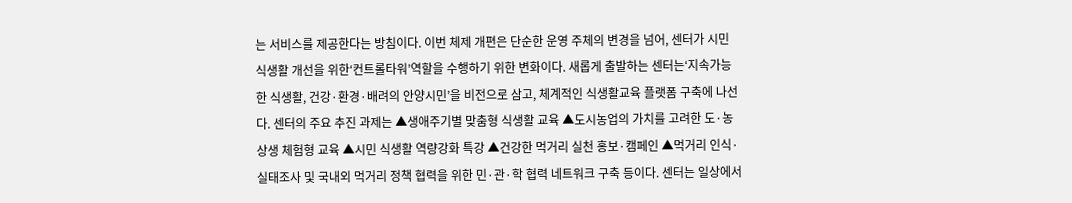는 서비스를 제공한다는 방침이다. 이번 체제 개편은 단순한 운영 주체의 변경을 넘어, 센터가 시민 식생활 개선을 위한‘컨트롤타워’역할을 수행하기 위한 변화이다. 새롭게 출발하는 센터는‘지속가능한 식생활, 건강·환경·배려의 안양시민’을 비전으로 삼고, 체계적인 식생활교육 플랫폼 구축에 나선다. 센터의 주요 추진 과제는 ▲생애주기별 맞춤형 식생활 교육 ▲도시농업의 가치를 고려한 도·농 상생 체험형 교육 ▲시민 식생활 역량강화 특강 ▲건강한 먹거리 실천 홍보·캠페인 ▲먹거리 인식·실태조사 및 국내외 먹거리 정책 협력을 위한 민·관·학 협력 네트워크 구축 등이다. 센터는 일상에서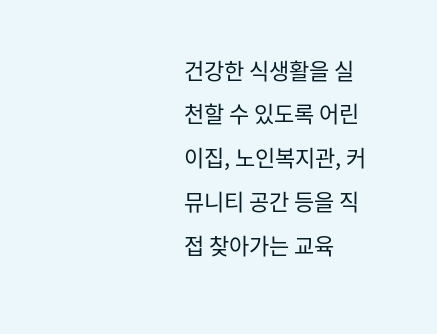건강한 식생활을 실천할 수 있도록 어린이집, 노인복지관, 커뮤니티 공간 등을 직접 찾아가는 교육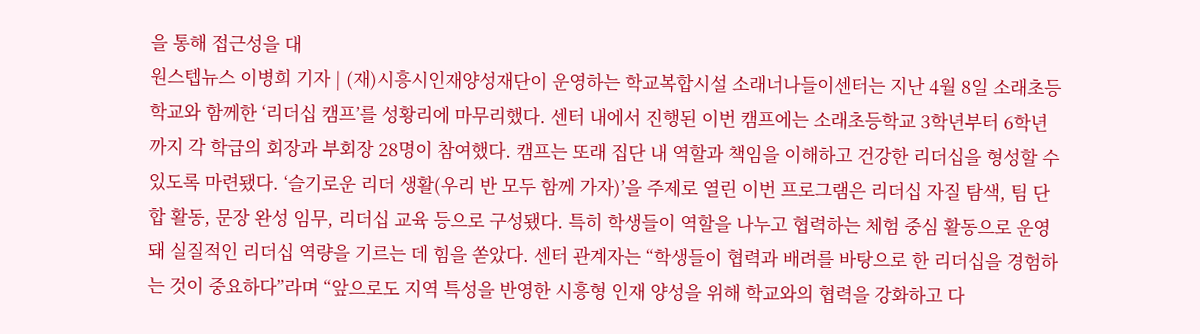을 통해 접근성을 대
원스텝뉴스 이병희 기자 | (재)시흥시인재양성재단이 운영하는 학교복합시설 소래너나들이센터는 지난 4월 8일 소래초등학교와 함께한 ‘리더십 캠프’를 성황리에 마무리했다. 센터 내에서 진행된 이번 캠프에는 소래초등학교 3학년부터 6학년까지 각 학급의 회장과 부회장 28명이 참여했다. 캠프는 또래 집단 내 역할과 책임을 이해하고 건강한 리더십을 형성할 수 있도록 마련됐다. ‘슬기로운 리더 생활(우리 반 모두 함께 가자)’을 주제로 열린 이번 프로그램은 리더십 자질 탐색, 팀 단합 활동, 문장 완성 임무, 리더십 교육 등으로 구성됐다. 특히 학생들이 역할을 나누고 협력하는 체험 중심 활동으로 운영돼 실질적인 리더십 역량을 기르는 데 힘을 쏟았다. 센터 관계자는 “학생들이 협력과 배려를 바탕으로 한 리더십을 경험하는 것이 중요하다”라며 “앞으로도 지역 특성을 반영한 시흥형 인재 양성을 위해 학교와의 협력을 강화하고 다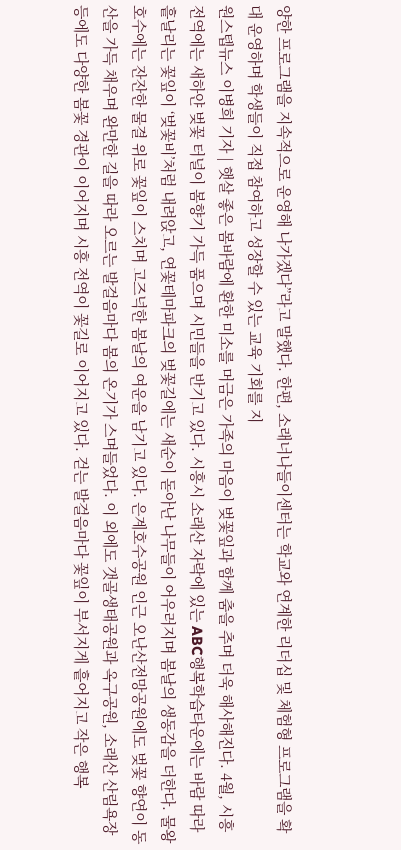양한 프로그램을 지속적으로 운영해 나가겠다”라고 말했다. 한편, 소래너나들이센터는 학교와 연계한 리더십 및 체험형 프로그램을 확대 운영하며 학생들이 직접 참여하고 성장할 수 있는 교육 기회를 지
원스텝뉴스 이병희 기자 | 햇살 좋은 봄바람에 환한 미소를 머금은 가족의 마음이 벚꽃잎과 함께 춤을 추며 더욱 해사해진다. 4월, 시흥 전역에는 새하얀 벚꽃 터널이 봄향기 가득 품으며 시민들을 반기고 있다. 시흥시 소래산 자락에 있는 ABC행복학습타운에는 바람 따라 흩날리는 꽃잎이 ‘벚꽃비’처럼 내려앉고, 연꽃테마파크의 벚꽃길에는 새순이 돋아난 나무들이 어우러지며 봄날의 생동감을 더한다. 물왕호수에는 잔잔한 물결 위로 꽃잎이 스치며 고즈넉한 봄날의 여운을 남기고 있다. 은계호수공원 인근 오난산전망공원에도 벚꽃 향연이 동산을 가득 채우며 완만한 길을 따라 오르는 발걸음마다 봄의 온기가 스며들었다. 이 외에도 갯골생태공원과 옥구공원, 소래산 산림욕장 등에도 다양한 봄꽃 경관이 이어지며 시흥 전역이 꽃길로 이어지고 있다. 걷는 발걸음마다 꽃잎이 부서지게 흩어지고 작은 행복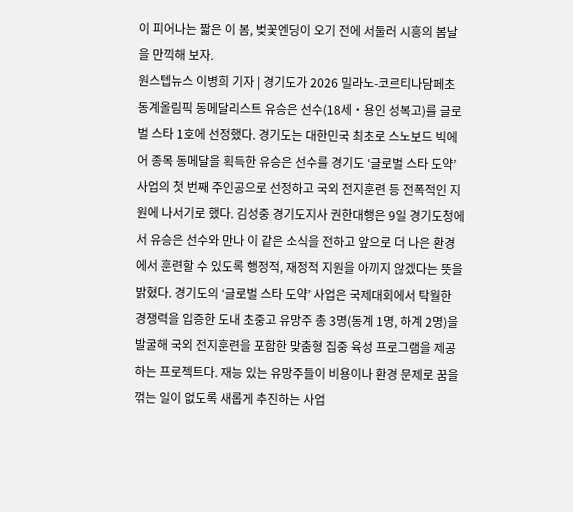이 피어나는 짧은 이 봄, 벚꽃엔딩이 오기 전에 서둘러 시흥의 봄날을 만끽해 보자.
원스텝뉴스 이병희 기자 | 경기도가 2026 밀라노-코르티나담페초 동계올림픽 동메달리스트 유승은 선수(18세‧용인 성복고)를 글로벌 스타 1호에 선정했다. 경기도는 대한민국 최초로 스노보드 빅에어 종목 동메달을 획득한 유승은 선수를 경기도 ‘글로벌 스타 도약’ 사업의 첫 번째 주인공으로 선정하고 국외 전지훈련 등 전폭적인 지원에 나서기로 했다. 김성중 경기도지사 권한대행은 9일 경기도청에서 유승은 선수와 만나 이 같은 소식을 전하고 앞으로 더 나은 환경에서 훈련할 수 있도록 행정적, 재정적 지원을 아끼지 않겠다는 뜻을 밝혔다. 경기도의 ‘글로벌 스타 도약’ 사업은 국제대회에서 탁월한 경쟁력을 입증한 도내 초중고 유망주 총 3명(동계 1명, 하계 2명)을 발굴해 국외 전지훈련을 포함한 맞춤형 집중 육성 프로그램을 제공하는 프로젝트다. 재능 있는 유망주들이 비용이나 환경 문제로 꿈을 꺾는 일이 없도록 새롭게 추진하는 사업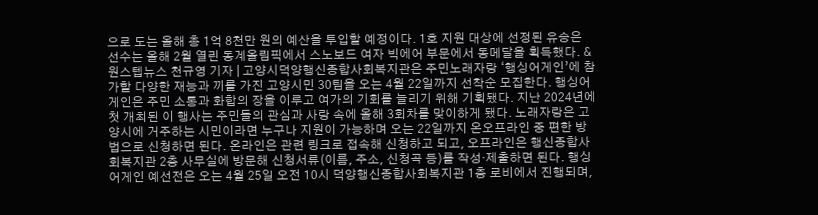으로 도는 올해 총 1억 8천만 원의 예산을 투입할 예정이다. 1호 지원 대상에 선정된 유승은 선수는 올해 2월 열린 동계올림픽에서 스노보드 여자 빅에어 부문에서 동메달을 획득했다. &
원스텝뉴스 천규영 기자 | 고양시덕양행신종합사회복지관은 주민노래자랑 ‘행싱어게인’에 참가할 다양한 재능과 끼를 가진 고양시민 30팀을 오는 4월 22일까지 선착순 모집한다. 행싱어게인은 주민 소통과 화합의 장을 이루고 여가의 기회를 늘리기 위해 기획됐다. 지난 2024년에 첫 개최된 이 행사는 주민들의 관심과 사랑 속에 올해 3회차를 맞이하게 됐다. 노래자랑은 고양시에 거주하는 시민이라면 누구나 지원이 가능하며 오는 22일까지 온오프라인 중 편한 방법으로 신청하면 된다. 온라인은 관련 링크로 접속해 신청하고 되고, 오프라인은 행신종합사회복지관 2층 사무실에 방문해 신청서류(이름, 주소, 신청곡 등)를 작성·제출하면 된다. 행싱어게인 예선전은 오는 4월 25일 오전 10시 덕양행신종합사회복지관 1층 로비에서 진행되며,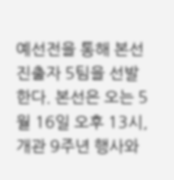예선전을 통해 본선 진출자 5팀을 선발한다. 본선은 오는 5월 16일 오후 13시, 개관 9주년 행사와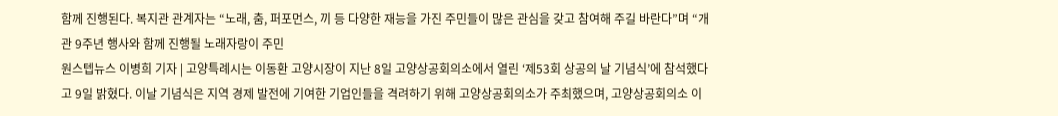함께 진행된다. 복지관 관계자는 “노래, 춤, 퍼포먼스, 끼 등 다양한 재능을 가진 주민들이 많은 관심을 갖고 참여해 주길 바란다”며 “개관 9주년 행사와 함께 진행될 노래자랑이 주민
원스텝뉴스 이병희 기자 | 고양특례시는 이동환 고양시장이 지난 8일 고양상공회의소에서 열린 ‘제53회 상공의 날 기념식’에 참석했다고 9일 밝혔다. 이날 기념식은 지역 경제 발전에 기여한 기업인들을 격려하기 위해 고양상공회의소가 주최했으며, 고양상공회의소 이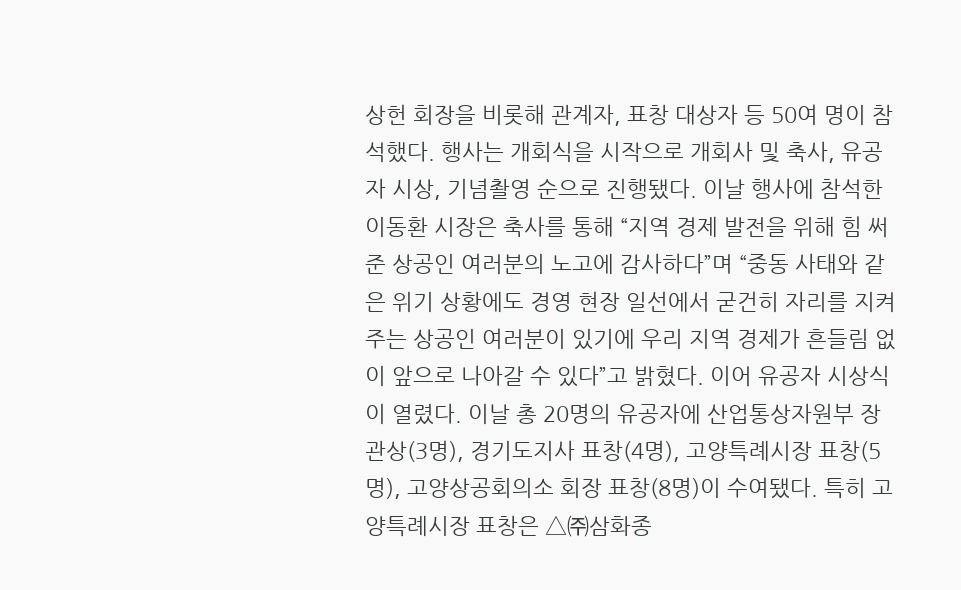상헌 회장을 비롯해 관계자, 표창 대상자 등 50여 명이 참석했다. 행사는 개회식을 시작으로 개회사 및 축사, 유공자 시상, 기념촬영 순으로 진행됐다. 이날 행사에 참석한 이동환 시장은 축사를 통해 “지역 경제 발전을 위해 힘 써준 상공인 여러분의 노고에 감사하다”며 “중동 사태와 같은 위기 상황에도 경영 현장 일선에서 굳건히 자리를 지켜주는 상공인 여러분이 있기에 우리 지역 경제가 흔들림 없이 앞으로 나아갈 수 있다”고 밝혔다. 이어 유공자 시상식이 열렸다. 이날 총 20명의 유공자에 산업통상자원부 장관상(3명), 경기도지사 표창(4명), 고양특례시장 표창(5명), 고양상공회의소 회장 표창(8명)이 수여됐다. 특히 고양특례시장 표창은 △㈜삼화종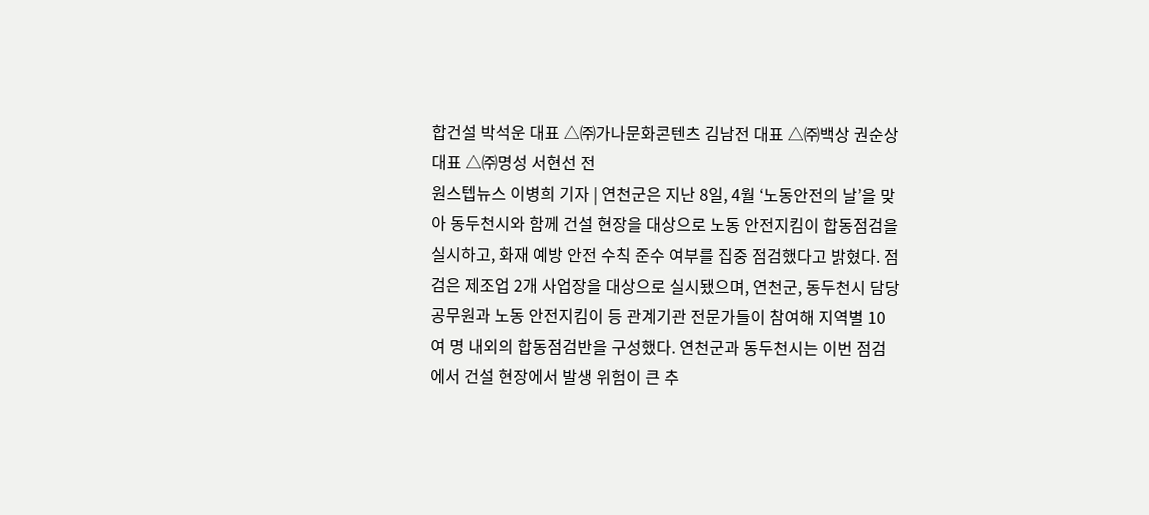합건설 박석운 대표 △㈜가나문화콘텐츠 김남전 대표 △㈜백상 권순상 대표 △㈜명성 서현선 전
원스텝뉴스 이병희 기자 | 연천군은 지난 8일, 4월 ‘노동안전의 날’을 맞아 동두천시와 함께 건설 현장을 대상으로 노동 안전지킴이 합동점검을 실시하고, 화재 예방 안전 수칙 준수 여부를 집중 점검했다고 밝혔다. 점검은 제조업 2개 사업장을 대상으로 실시됐으며, 연천군, 동두천시 담당 공무원과 노동 안전지킴이 등 관계기관 전문가들이 참여해 지역별 10여 명 내외의 합동점검반을 구성했다. 연천군과 동두천시는 이번 점검에서 건설 현장에서 발생 위험이 큰 추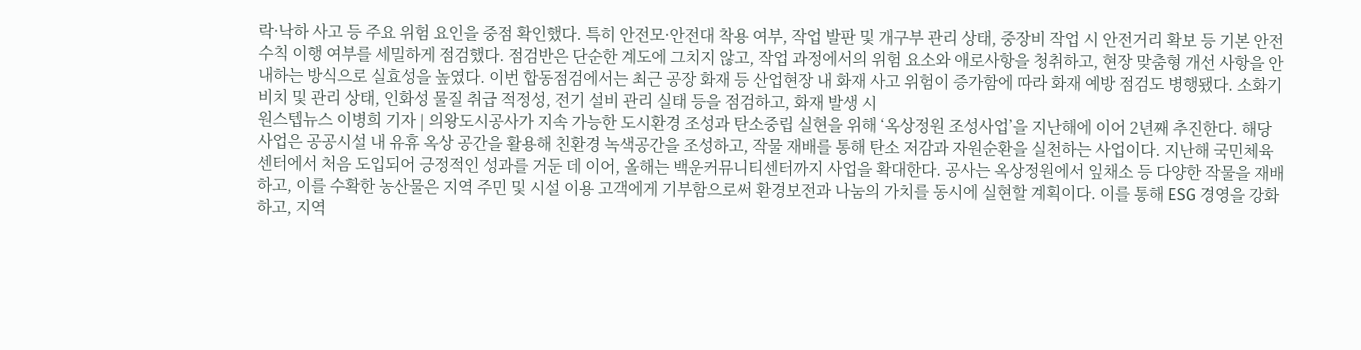락·낙하 사고 등 주요 위험 요인을 중점 확인했다. 특히 안전모·안전대 착용 여부, 작업 발판 및 개구부 관리 상태, 중장비 작업 시 안전거리 확보 등 기본 안전 수칙 이행 여부를 세밀하게 점검했다. 점검반은 단순한 계도에 그치지 않고, 작업 과정에서의 위험 요소와 애로사항을 청취하고, 현장 맞춤형 개선 사항을 안내하는 방식으로 실효성을 높였다. 이번 합동점검에서는 최근 공장 화재 등 산업현장 내 화재 사고 위험이 증가함에 따라 화재 예방 점검도 병행됐다. 소화기 비치 및 관리 상태, 인화성 물질 취급 적정성, 전기 설비 관리 실태 등을 점검하고, 화재 발생 시
원스텝뉴스 이병희 기자 | 의왕도시공사가 지속 가능한 도시환경 조성과 탄소중립 실현을 위해 ‘옥상정원 조성사업’을 지난해에 이어 2년째 추진한다. 해당 사업은 공공시설 내 유휴 옥상 공간을 활용해 친환경 녹색공간을 조성하고, 작물 재배를 통해 탄소 저감과 자원순환을 실천하는 사업이다. 지난해 국민체육센터에서 처음 도입되어 긍정적인 성과를 거둔 데 이어, 올해는 백운커뮤니티센터까지 사업을 확대한다. 공사는 옥상정원에서 잎채소 등 다양한 작물을 재배하고, 이를 수확한 농산물은 지역 주민 및 시설 이용 고객에게 기부함으로써 환경보전과 나눔의 가치를 동시에 실현할 계획이다. 이를 통해 ESG 경영을 강화하고, 지역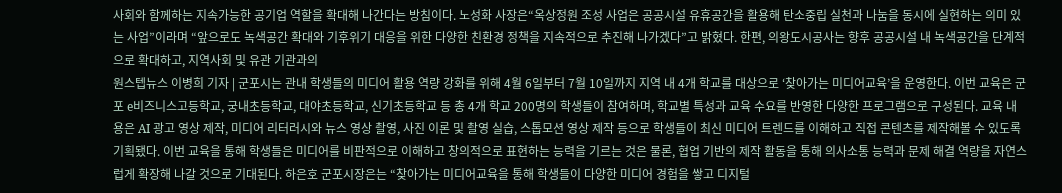사회와 함께하는 지속가능한 공기업 역할을 확대해 나간다는 방침이다. 노성화 사장은“옥상정원 조성 사업은 공공시설 유휴공간을 활용해 탄소중립 실천과 나눔을 동시에 실현하는 의미 있는 사업”이라며 “앞으로도 녹색공간 확대와 기후위기 대응을 위한 다양한 친환경 정책을 지속적으로 추진해 나가겠다”고 밝혔다. 한편, 의왕도시공사는 향후 공공시설 내 녹색공간을 단계적으로 확대하고, 지역사회 및 유관 기관과의
원스텝뉴스 이병희 기자 | 군포시는 관내 학생들의 미디어 활용 역량 강화를 위해 4월 6일부터 7월 10일까지 지역 내 4개 학교를 대상으로 ‘찾아가는 미디어교육’을 운영한다. 이번 교육은 군포 e비즈니스고등학교, 궁내초등학교, 대야초등학교, 신기초등학교 등 총 4개 학교 200명의 학생들이 참여하며, 학교별 특성과 교육 수요를 반영한 다양한 프로그램으로 구성된다. 교육 내용은 AI 광고 영상 제작, 미디어 리터러시와 뉴스 영상 촬영, 사진 이론 및 촬영 실습, 스톱모션 영상 제작 등으로 학생들이 최신 미디어 트렌드를 이해하고 직접 콘텐츠를 제작해볼 수 있도록 기획됐다. 이번 교육을 통해 학생들은 미디어를 비판적으로 이해하고 창의적으로 표현하는 능력을 기르는 것은 물론, 협업 기반의 제작 활동을 통해 의사소통 능력과 문제 해결 역량을 자연스럽게 확장해 나갈 것으로 기대된다. 하은호 군포시장은는 “찾아가는 미디어교육을 통해 학생들이 다양한 미디어 경험을 쌓고 디지털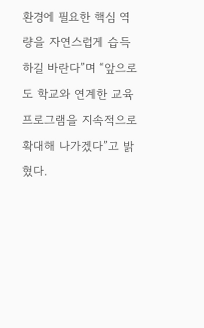환경에 필요한 핵심 역량을 자연스럽게 습득하길 바란다”며 “앞으로도 학교와 연계한 교육 프로그램을 지속적으로 확대해 나가겠다”고 밝혔다.